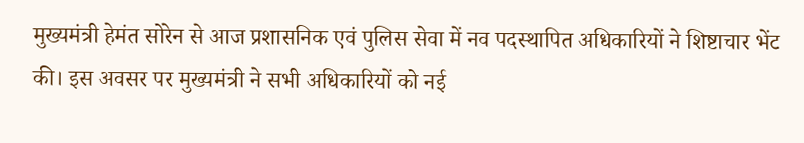मुख्यमंत्री हेमंत सोरेन से आज प्रशासनिक एवं पुलिस सेवा में नव पदस्थापित अधिकारियों ने शिष्टाचार भेंट की। इस अवसर पर मुख्यमंत्री ने सभी अधिकारियों को नई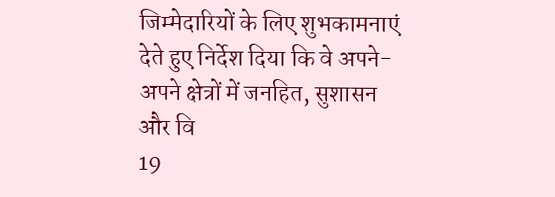जिम्मेदारियों के लिए शुभकामनाएं देते हुए निर्देश दिया कि वे अपने-अपने क्षेत्रों में जनहित, सुशासन और वि
19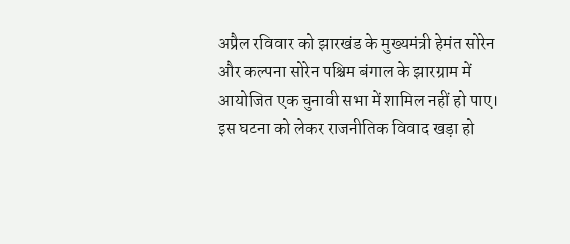अप्रैल रविवार को झारखंड के मुख्यमंत्री हेमंत सोरेन और कल्पना सोरेन पश्चिम बंगाल के झारग्राम में आयोजित एक चुनावी सभा में शामिल नहीं हो पाए। इस घटना को लेकर राजनीतिक विवाद खड़ा हो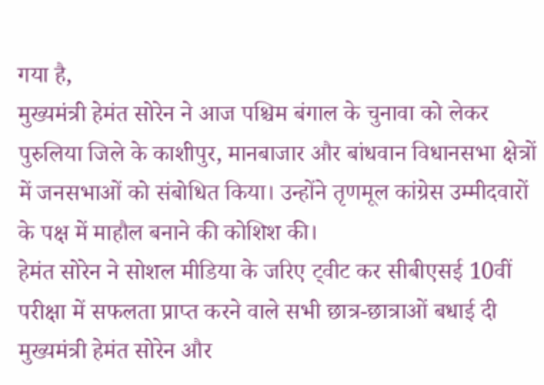गया है,
मुख्यमंत्री हेमंत सोरेन ने आज पश्चिम बंगाल के चुनावा को लेकर पुरुलिया जिले के काशीपुर, मानबाजार और बांधवान विधानसभा क्षेत्रों में जनसभाओं को संबोधित किया। उन्होंने तृणमूल कांग्रेस उम्मीदवारों के पक्ष में माहौल बनाने की कोशिश की।
हेमंत सोरेन ने सोशल मीडिया के जरिए ट्वीट कर सीबीएसई 10वीं परीक्षा में सफलता प्राप्त करने वाले सभी छात्र-छात्राओं बधाई दी
मुख्यमंत्री हेमंत सोरेन और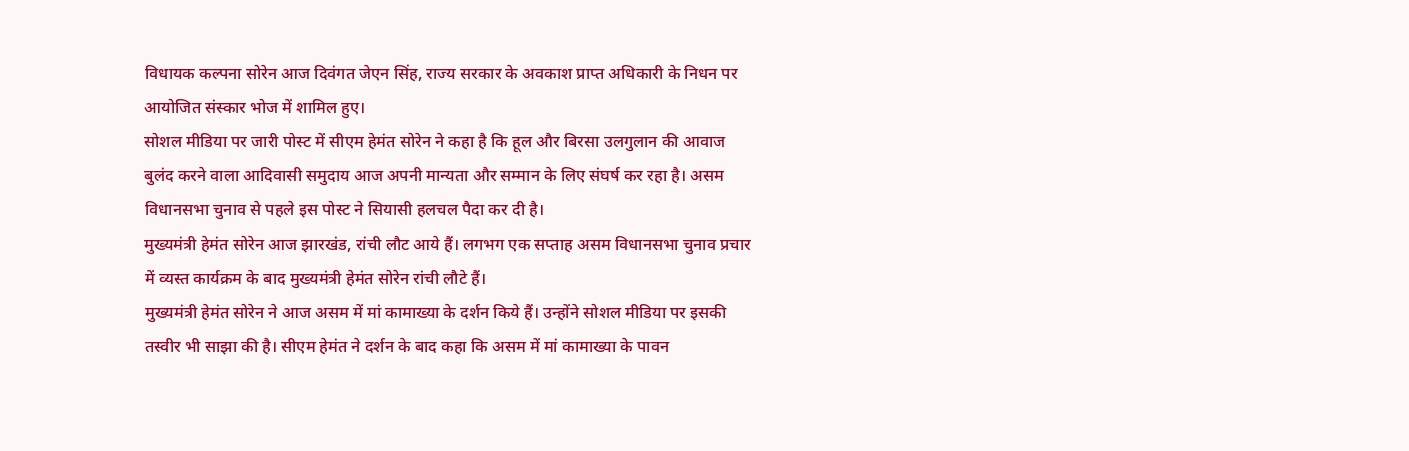विधायक कल्पना सोरेन आज दिवंगत जेएन सिंह, राज्य सरकार के अवकाश प्राप्त अधिकारी के निधन पर आयोजित संस्कार भोज में शामिल हुए।
सोशल मीडिया पर जारी पोस्ट में सीएम हेमंत सोरेन ने कहा है कि हूल और बिरसा उलगुलान की आवाज बुलंद करने वाला आदिवासी समुदाय आज अपनी मान्यता और सम्मान के लिए संघर्ष कर रहा है। असम विधानसभा चुनाव से पहले इस पोस्ट ने सियासी हलचल पैदा कर दी है।
मुख्यमंत्री हेमंत सोरेन आज झारखंड, रांची लौट आये हैं। लगभग एक सप्ताह असम विधानसभा चुनाव प्रचार में व्यस्त कार्यक्रम के बाद मुख्यमंत्री हेमंत सोरेन रांची लौटे हैं।
मुख्यमंत्री हेमंत सोरेन ने आज असम में मां कामाख्या के दर्शन किये हैं। उन्होंने सोशल मीडिया पर इसकी तस्वीर भी साझा की है। सीएम हेमंत ने दर्शन के बाद कहा कि असम में मां कामाख्या के पावन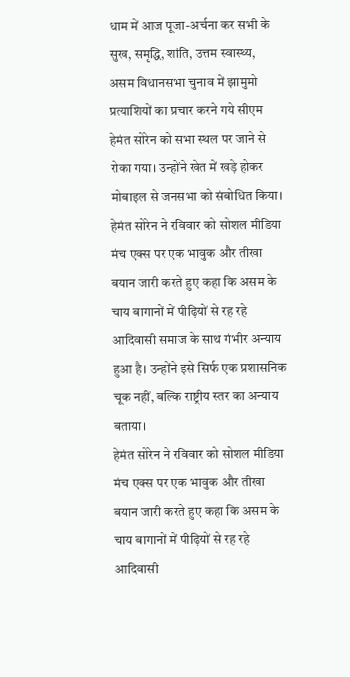धाम में आज पूजा-अर्चना कर सभी के सुख, समृद्धि, शांति, उत्तम स्वास्थ्य,
असम विधानसभा चुनाव में झामुमो प्रत्याशियों का प्रचार करने गये सीएम हेमंत सोरेन को सभा स्थल पर जाने से रोका गया। उन्होंने खेत में खड़े होकर मोबाइल से जनसभा को संबोधित किया।
हेमंत सोरेन ने रविवार को सोशल मीडिया मंच एक्स पर एक भावुक और तीखा बयान जारी करते हुए कहा कि असम के चाय बागानों में पीढ़ियों से रह रहे आदिवासी समाज के साथ गंभीर अन्याय हुआ है। उन्होंने इसे सिर्फ एक प्रशासनिक चूक नहीं, बल्कि राष्ट्रीय स्तर का अन्याय बताया।
हेमंत सोरेन ने रविवार को सोशल मीडिया मंच एक्स पर एक भावुक और तीखा बयान जारी करते हुए कहा कि असम के चाय बागानों में पीढ़ियों से रह रहे आदिवासी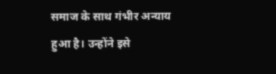समाज के साथ गंभीर अन्याय हुआ है। उन्होंने इसे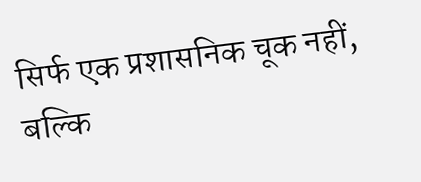सिर्फ एक प्रशासनिक चूक नहीं, बल्कि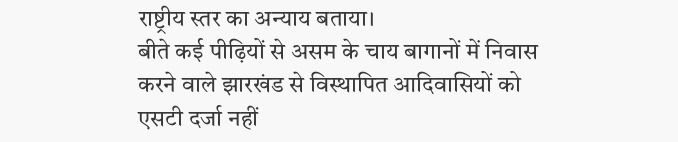राष्ट्रीय स्तर का अन्याय बताया।
बीते कई पीढ़ियों से असम के चाय बागानों में निवास करने वाले झारखंड से विस्थापित आदिवासियों को एसटी दर्जा नहीं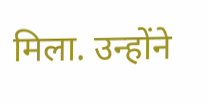मिला. उन्होंने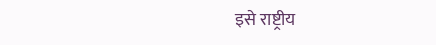इसे राष्ट्रीय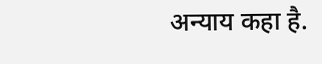अन्याय कहा है.